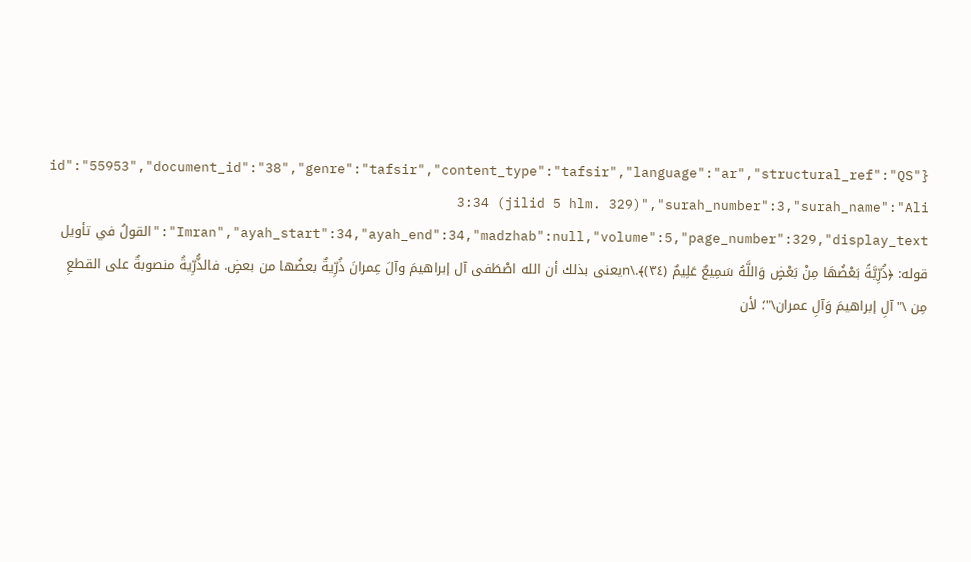{"id":"55953","document_id":"38","genre":"tafsir","content_type":"tafsir","language":"ar","structural_ref":"QS 3:34 (jilid 5 hlm. 329)","surah_number":3,"surah_name":"Ali Imran","ayah_start":34,"ayah_end":34,"madzhab":null,"volume":5,"page_number":329,"display_text":"القولُ في تأويل قوله: ﴿ذُرِّيَّةً بَعْضُهَا مِنْ بَعْضٍ وَاللَّهُ سَمِيعٌ عَلِيمٌ (٣٤)﴾.\nيعنى بذلك أن الله اصْطَفى آل إبراهيمَ وآلَ عِمرانَ ذُرِّيةٌ بعضُها من بعضٍ. فالذُّرِّيةُ منصوبةٌ على القطعِ مِن \"آلِ إبراهيمَ وَآلِ عمران\"؛ لأن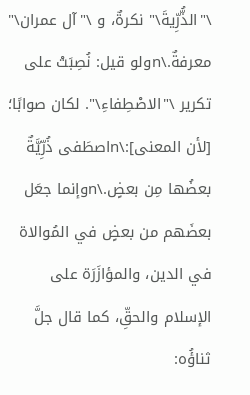\"الذُّرِّيةَ\" نكرةٌ، و \"آل عمران\" معرفةٌ.\nولو قيل: نُصِبَتْ على تكرير \"الاصْطِفاءِ\". لكان صوابًا؛ [لأن المعنى]:\nاصطَفى ذُرِّيَّةٌ بعضُها مِن بعضٍ.\nوإنما جعَل بعضَهم من بعضٍ في المُوالاة في الدين، والمؤازَرَة على الإسلام والحقِّ، كما قال جلَّ ثناؤُه: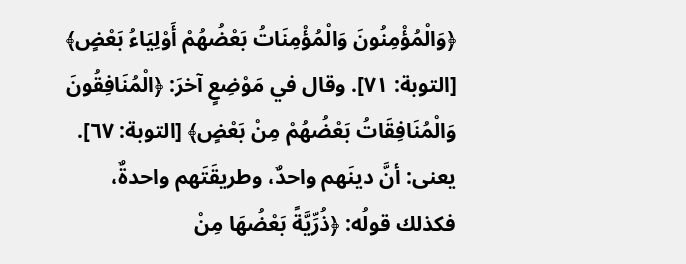﴿وَالْمُؤْمِنُونَ وَالْمُؤْمِنَاتُ بَعْضُهُمْ أَوْلِيَاءُ بَعْضٍ﴾ [التوبة: ٧١]. وقال في مَوْضِعٍ آخرَ: ﴿الْمُنَافِقُونَ وَالْمُنَافِقَاتُ بَعْضُهُمْ مِنْ بَعْضٍ﴾ [التوبة: ٦٧]. يعنى: أنَّ دينَهم واحدٌ، وطريقَتَهم واحدةٌ، فكذلك قولُه: ﴿ذُرِّيَّةً بَعْضُهَا مِنْ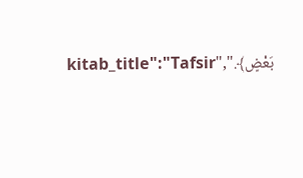بَعْضٍ﴾.","kitab_title":"Tafsir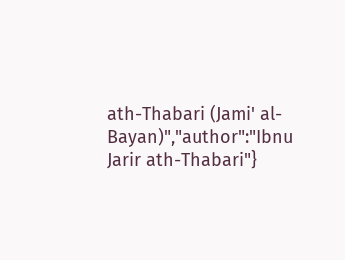ath-Thabari (Jami' al-Bayan)","author":"Ibnu Jarir ath-Thabari"}